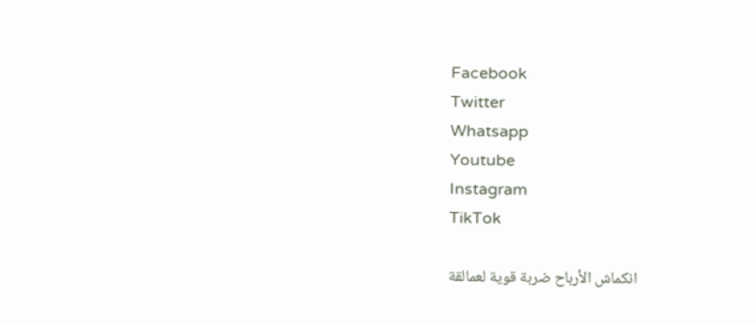Facebook
Twitter
Whatsapp
Youtube
Instagram
TikTok

انكماش الأرباح ضربة قوية لعمالقة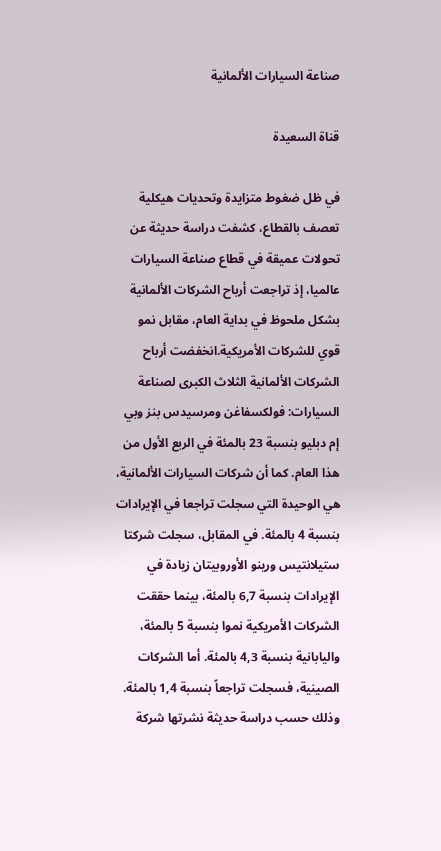صناعة السيارات الألمانية

قناة السعيدة

في ظل ضغوط متزايدة وتحديات هيكلية تعصف بالقطاع، كشفت دراسة حديثة عن تحولات عميقة في قطاع صناعة السيارات عالميا، إذ تراجعت أرباح الشركات الألمانية بشكل ملحوظ في بداية العام، مقابل نمو قوي للشركات الأمريكية.انخفضت أرباح الشركات الألمانية الثلاث الكبرى لصناعة السيارات: فولكسفاغن ومرسيدس بنز وبي إم دبليو بنسبة 23 بالمئة في الربع الأول من هذا العام. كما أن شركات السيارات الألمانية، هي الوحيدة التي سجلت تراجعا في الإيرادات بنسبة 4 بالمئة. في المقابل، سجلت شركتا ستيلانتيس ورينو الأوروبيتان زيادة في الإيرادات بنسبة 6,7 بالمئة، بينما حققت الشركات الأمريكية نموا بنسبة 5 بالمئة، واليابانية بنسبة 4,3 بالمئة. أما الشركات الصينية، فسجلت تراجعاً بنسبة 1,4 بالمئة. وذلك حسب دراسة حديثة نشرتها شركة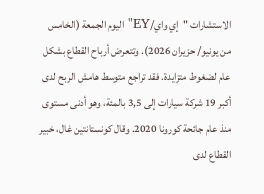الاستشارات "إي واي/EY" اليوم الجمعة (الخامس من يونيو/ حزيران 2026). وتتعرض أرباح القطاع بشكل عام لضغوط متزايدة. فقد تراجع متوسط هامش الربح لدى أكبر 19 شركة سيارات إلى 3,5 بالمئة، وهو أدنى مستوى منذ عام جائحة كورونا 2020. وقال كونستانتين غال، خبير القطاع لدى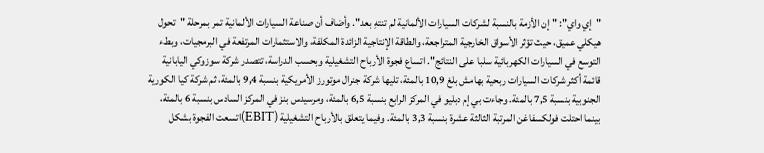"إي واي": "إن الأزمة بالنسبة لشركات السيارات الألمانية لم تنتهِ بعد". وأضاف أن صناعة السيارات الألمانية تمر بمرحلة "تحول هيكلي عميق، حيث تؤثر الأسواق الخارجية المتراجعة، والطاقة الإنتاجية الزائدة المكلفة، والاستثمارات المرتفعة في البرمجيات، وبطء التوسع في السيارات الكهربائية سلبا على النتائج". اتساع فجوة الأرباح التشغيلية وبحسب الدراسة، تتصدر شركة سوزوكي اليابانية قائمة أكثر شركات السيارات ربحية بهامش بلغ 10,9 بالمئة، تليها شركة جنرال موتورز الأمريكية بنسبة 9,4 بالمئة، ثم شركة كيا الكورية الجنوبية بنسبة 7,5 بالمئة. وجاءت بي إم دبليو في المركز الرابع بنسبة 6,5 بالمئة، ومرسيدس بنز في المركز السادس بنسبة 6 بالمئة، بينما احتلت فولكسفاغن المرتبة الثالثة عشرة بنسبة 3,3 بالمئة. وفيما يتعلق بالأرباح التشغيلية (EBIT)اتسعت الفجوة بشكل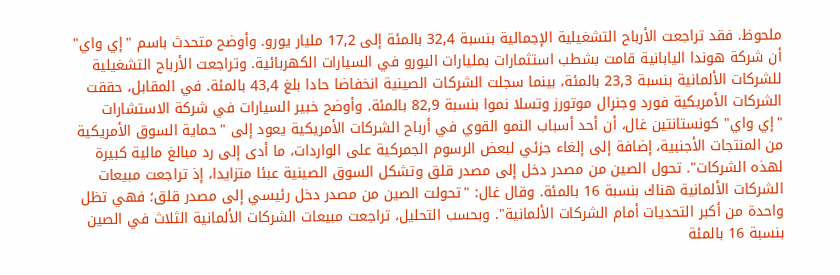ملحوظ. فقد تراجعت الأرباح التشغيلية الإجمالية بنسبة 32,4 بالمئة إلى 17,2 مليار يورو. وأوضح متحدث باسم "إي واي" أن شركة هوندا اليابانية قامت بشطب استثمارات بمليارات اليورو في السيارات الكهربائية. وتراجعت الأرباح التشغيلية للشركات الألمانية بنسبة 23,3 بالمئة، بينما سجلت الشركات الصينية انخفاضا حادا بلغ 43,4 بالمئة. في المقابل، حققت الشركات الأمريكية فورد وجنرال موتورز وتسلا نموا بنسبة 82,9 بالمئة. وأوضح خبير السيارات في شركة الاستشارات "إي واي" كونستانتين غال، أن أحد أسباب النمو القوي في أرباح الشركات الأمريكية يعود إلى "حماية السوق الأمريكية من المنتجات الأجنبية، إضافة إلى إلغاء جزئي لبعض الرسوم الجمركية على الواردات، ما أدى إلى رد مبالغ مالية كبيرة لهذه الشركات". تحول الصين من مصدر دخل إلى مصدر قلق وتشكل السوق الصينية عبئا متزايدا، إذ تراجعت مبيعات الشركات الألمانية هناك بنسبة 16 بالمئة. وقال غال: "تحولت الصين من مصدر دخل رئيسي إلى مصدر قلق؛ فهي تظل واحدة من أكبر التحديات أمام الشركات الألمانية". وبحسب التحليل، تراجعت مبيعات الشركات الألمانية الثلاث في الصين بنسبة 16 بالمئة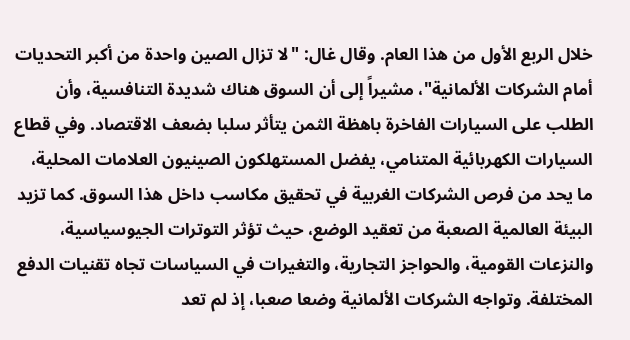خلال الربع الأول من هذا العام. وقال غال: "لا تزال الصين واحدة من أكبر التحديات أمام الشركات الألمانية"، مشيراً إلى أن السوق هناك شديدة التنافسية، وأن الطلب على السيارات الفاخرة باهظة الثمن يتأثر سلبا بضعف الاقتصاد. وفي قطاع السيارات الكهربائية المتنامي، يفضل المستهلكون الصينيون العلامات المحلية، ما يحد من فرص الشركات الغربية في تحقيق مكاسب داخل هذا السوق. كما تزيد البيئة العالمية الصعبة من تعقيد الوضع، حيث تؤثر التوترات الجيوسياسية، والنزعات القومية، والحواجز التجارية، والتغيرات في السياسات تجاه تقنيات الدفع المختلفة. وتواجه الشركات الألمانية وضعا صعبا، إذ لم تعد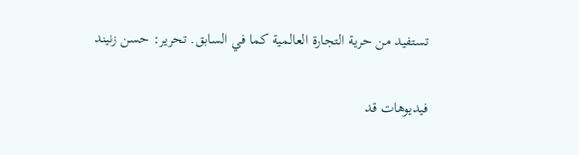تستفيد من حرية التجارة العالمية كما في السابق. تحرير: حسن زنيند

فيديوهات قد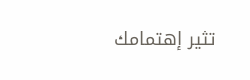تثير إهتمامك